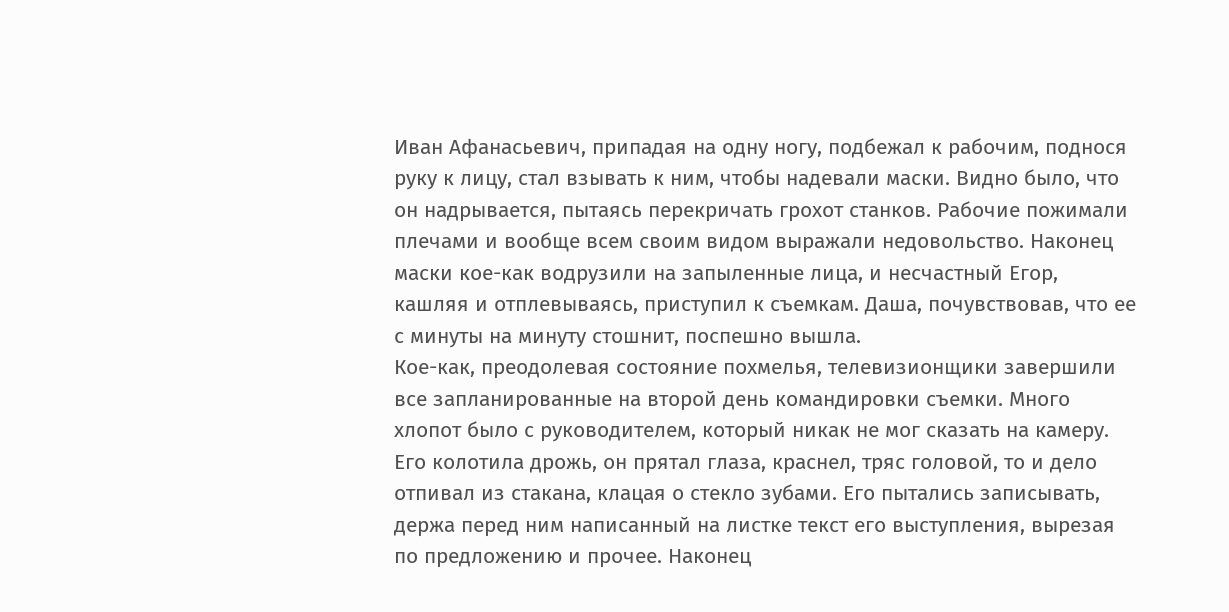Иван Афанасьевич, припадая на одну ногу, подбежал к рабочим, поднося руку к лицу, стал взывать к ним, чтобы надевали маски. Видно было, что он надрывается, пытаясь перекричать грохот станков. Рабочие пожимали плечами и вообще всем своим видом выражали недовольство. Наконец маски кое-как водрузили на запыленные лица, и несчастный Егор, кашляя и отплевываясь, приступил к съемкам. Даша, почувствовав, что ее с минуты на минуту стошнит, поспешно вышла.
Кое-как, преодолевая состояние похмелья, телевизионщики завершили все запланированные на второй день командировки съемки. Много хлопот было с руководителем, который никак не мог сказать на камеру. Его колотила дрожь, он прятал глаза, краснел, тряс головой, то и дело отпивал из стакана, клацая о стекло зубами. Его пытались записывать, держа перед ним написанный на листке текст его выступления, вырезая по предложению и прочее. Наконец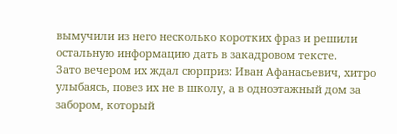вымучили из него несколько коротких фраз и решили остальную информацию дать в закадровом тексте.
Зато вечером их ждал сюрприз: Иван Афанасьевич, хитро улыбаясь, повез их не в школу, а в одноэтажный дом за забором, который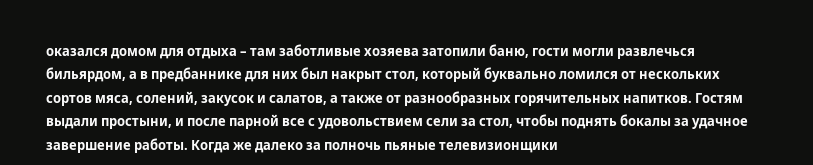оказался домом для отдыха – там заботливые хозяева затопили баню, гости могли развлечься бильярдом, а в предбаннике для них был накрыт стол, который буквально ломился от нескольких сортов мяса, солений, закусок и салатов, а также от разнообразных горячительных напитков. Гостям выдали простыни, и после парной все с удовольствием сели за стол, чтобы поднять бокалы за удачное завершение работы. Когда же далеко за полночь пьяные телевизионщики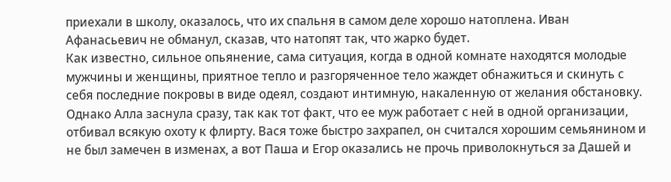приехали в школу, оказалось, что их спальня в самом деле хорошо натоплена. Иван Афанасьевич не обманул, сказав, что натопят так, что жарко будет.
Как известно, сильное опьянение, сама ситуация, когда в одной комнате находятся молодые мужчины и женщины, приятное тепло и разгоряченное тело жаждет обнажиться и скинуть с себя последние покровы в виде одеял, создают интимную, накаленную от желания обстановку. Однако Алла заснула сразу, так как тот факт, что ее муж работает с ней в одной организации, отбивал всякую охоту к флирту. Вася тоже быстро захрапел, он считался хорошим семьянином и не был замечен в изменах, а вот Паша и Егор оказались не прочь приволокнуться за Дашей и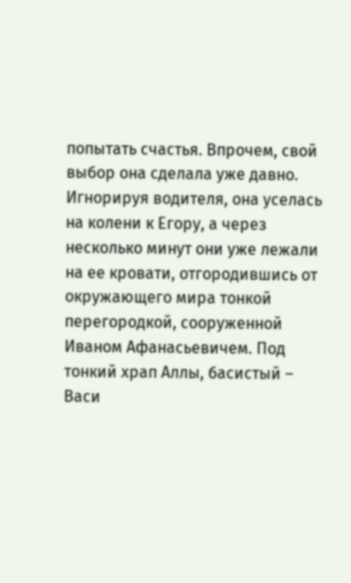попытать счастья. Впрочем, свой выбор она сделала уже давно. Игнорируя водителя, она уселась на колени к Егору, а через несколько минут они уже лежали на ее кровати, отгородившись от окружающего мира тонкой перегородкой, сооруженной Иваном Афанасьевичем. Под тонкий храп Аллы, басистый – Васи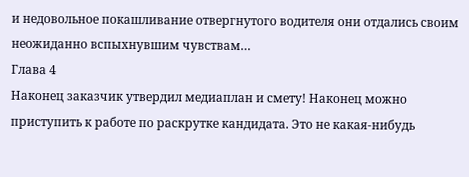и недовольное покашливание отвергнутого водителя они отдались своим неожиданно вспыхнувшим чувствам…
Глава 4
Наконец заказчик утвердил медиаплан и смету! Наконец можно приступить к работе по раскрутке кандидата. Это не какая-нибудь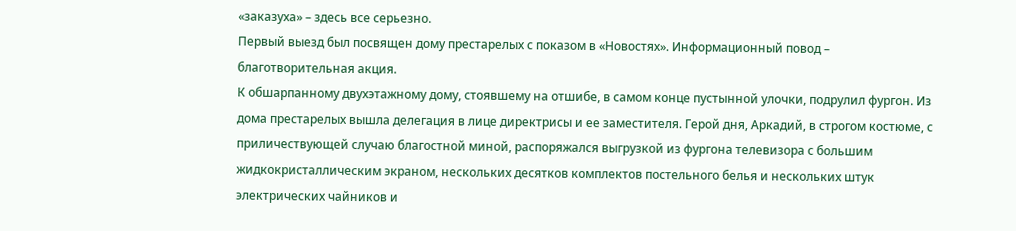«заказуха» – здесь все серьезно.
Первый выезд был посвящен дому престарелых с показом в «Новостях». Информационный повод – благотворительная акция.
К обшарпанному двухэтажному дому, стоявшему на отшибе, в самом конце пустынной улочки, подрулил фургон. Из дома престарелых вышла делегация в лице директрисы и ее заместителя. Герой дня, Аркадий, в строгом костюме, с приличествующей случаю благостной миной, распоряжался выгрузкой из фургона телевизора с большим жидкокристаллическим экраном, нескольких десятков комплектов постельного белья и нескольких штук электрических чайников и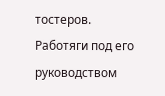тостеров. Работяги под его руководством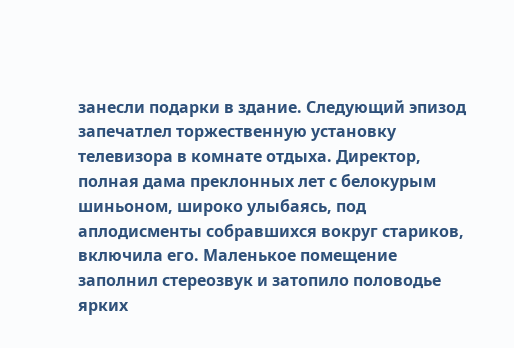занесли подарки в здание. Следующий эпизод запечатлел торжественную установку телевизора в комнате отдыха. Директор, полная дама преклонных лет с белокурым шиньоном, широко улыбаясь, под аплодисменты собравшихся вокруг стариков, включила его. Маленькое помещение заполнил стереозвук и затопило половодье ярких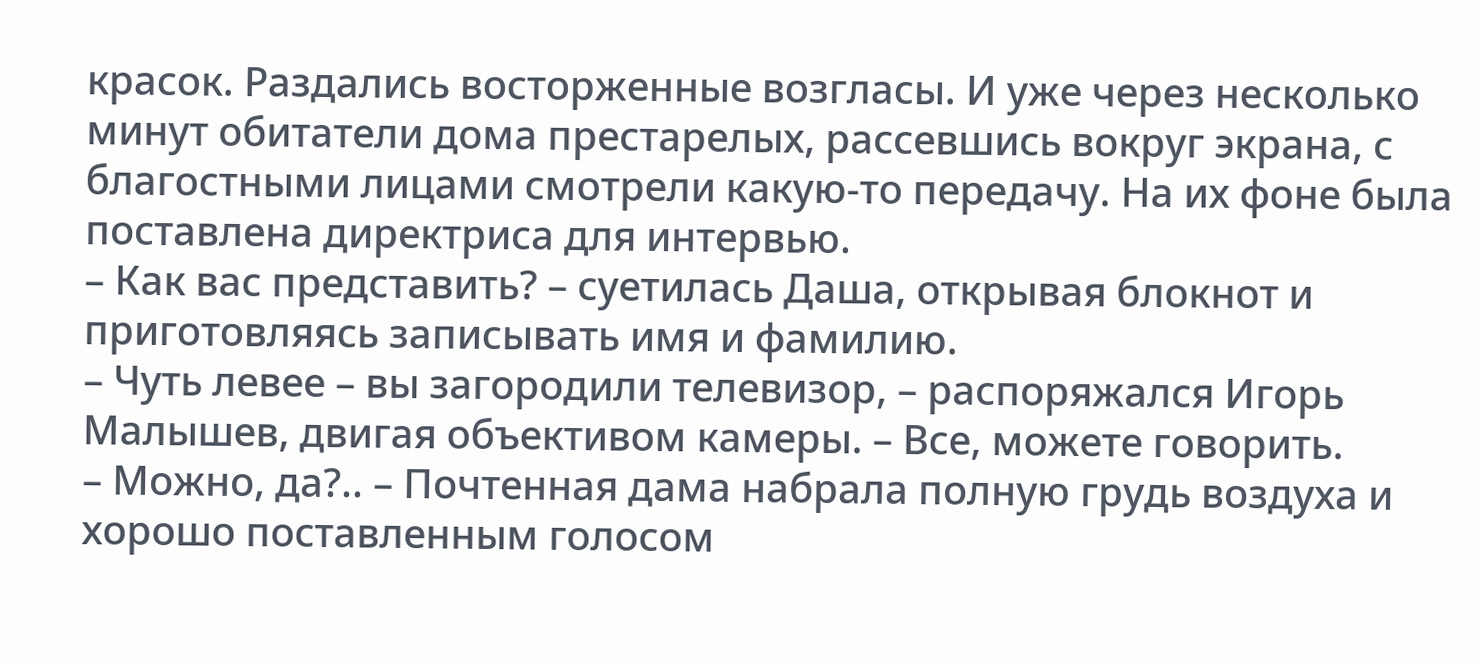красок. Раздались восторженные возгласы. И уже через несколько минут обитатели дома престарелых, рассевшись вокруг экрана, с благостными лицами смотрели какую-то передачу. На их фоне была поставлена директриса для интервью.
– Как вас представить? – суетилась Даша, открывая блокнот и приготовляясь записывать имя и фамилию.
– Чуть левее – вы загородили телевизор, – распоряжался Игорь Малышев, двигая объективом камеры. – Все, можете говорить.
– Можно, да?.. – Почтенная дама набрала полную грудь воздуха и хорошо поставленным голосом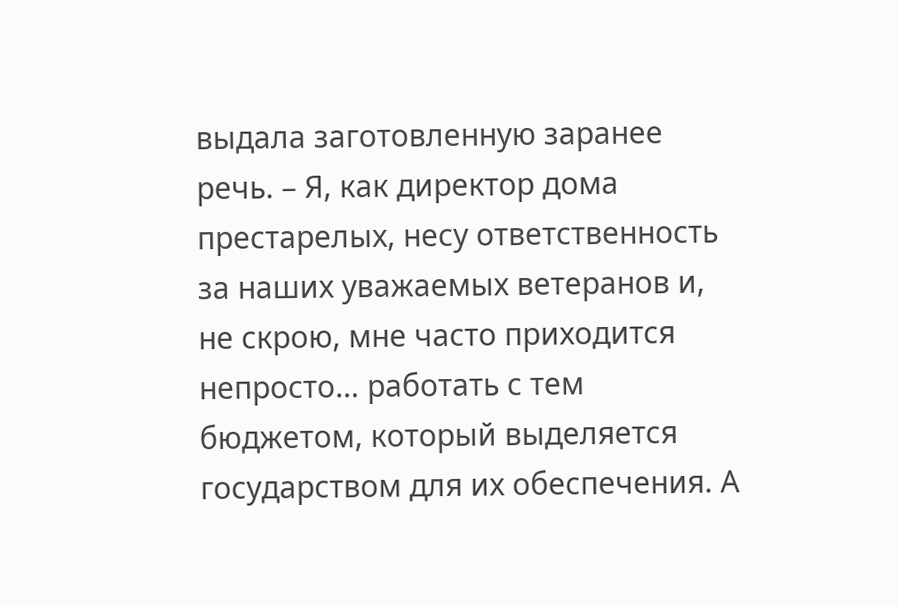выдала заготовленную заранее речь. – Я, как директор дома престарелых, несу ответственность за наших уважаемых ветеранов и, не скрою, мне часто приходится непросто… работать с тем бюджетом, который выделяется государством для их обеспечения. А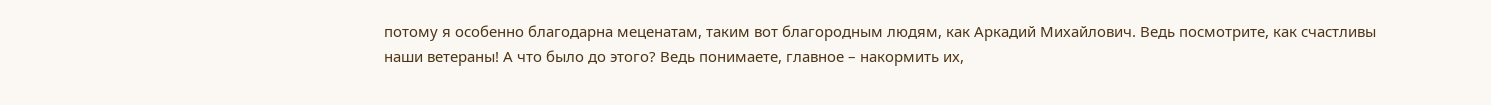потому я особенно благодарна меценатам, таким вот благородным людям, как Аркадий Михайлович. Ведь посмотрите, как счастливы наши ветераны! А что было до этого? Ведь понимаете, главное – накормить их,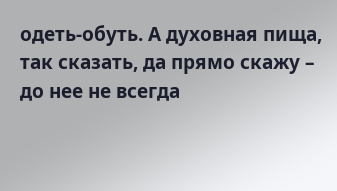одеть-обуть. А духовная пища, так сказать, да прямо скажу – до нее не всегда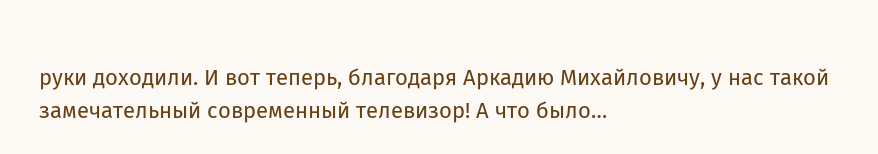руки доходили. И вот теперь, благодаря Аркадию Михайловичу, у нас такой замечательный современный телевизор! А что было…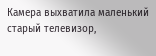Камера выхватила маленький старый телевизор,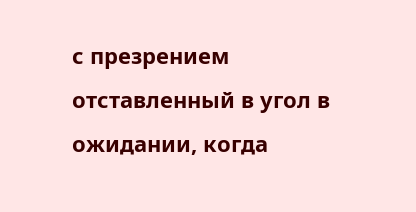с презрением отставленный в угол в ожидании, когда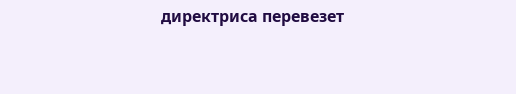директриса перевезет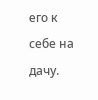его к себе на дачу.